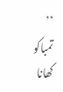’’ تمباکو کھانا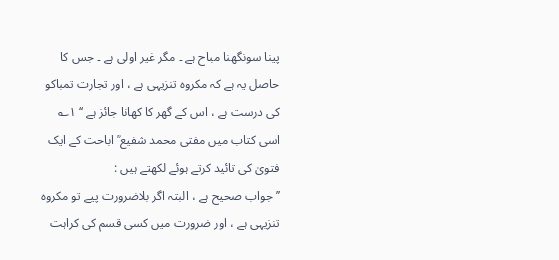پینا سونگھنا مباح ہے ۔ مگر غیر اولی ہے ۔ جس کا حاصل یہ ہے کہ مکروہ تنزیہی ہے ، اور تجارت تمباکو کی درست ہے ، اس کے گھر کا کھانا جائز ہے ‘‘ ۱؎
اسی کتاب میں مفتی محمد شفیع ؒ اباحت کے ایک فتویٰ کی تائید کرتے ہوئے لکھتے ہیں :
’’ جواب صحیح ہے ، البتہ اگر بلاضرورت پیے تو مکروہ تنزیہی ہے ، اور ضرورت میں کسی قسم کی کراہت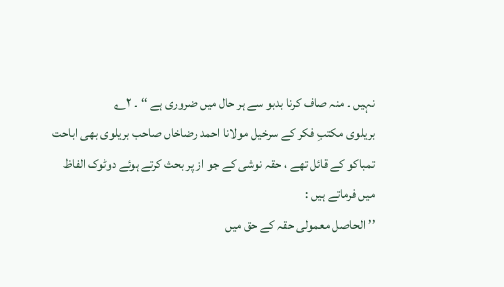نہیں ۔ منہ صاف کرنا بدبو سے ہر حال میں ضروری ہے ‘‘ ۔ ۲؎
بریلوی مکتبِ فکر کے سرخیل مولانا احمد رضاخاں صاحب بریلوی بھی اباحت تمباکو کے قائل تھے ، حقہ نوشی کے جو از پر بحث کرتے ہوئے دوٹوک الفاظ میں فرماتے ہیں :
’’ الحاصل معمولی حقہ کے حق میں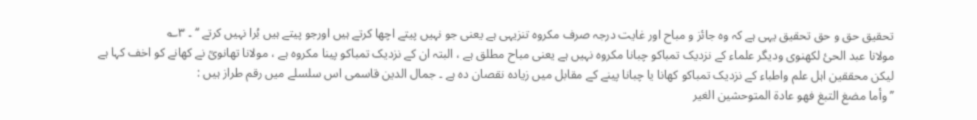تحقیق حق و حق تحقیق یہی ہے کہ وہ جائز و مباح اور غایت درجہ صرف مکروہ تنزیہی ہے یعنی جو نہیں پیتے اچھا کرتے ہیں اورجو پیتے ہیں بُرا نہیں کرتے ‘‘ ۔ ۳؎
مولانا عبد الحئ لکھنوی ودیگر علماء کے نزدیک تمباکو چبانا مکروہ نہیں ہے یعنی مباح مطلق ہے ، البتہ ان کے نزدیک تمباکو پینا مکروہ ہے ، مولانا تھانویؒ نے کھانے کو اخف کہا ہے لیکن محققین اہل علم واطباء کے نزدیک تمباکو کھانا یا چبانا پینے کے مقابل میں زیادہ نقصان دہ ہے ۔ جمال الدین قاسمی اس سلسلے میں رقم طراز ہیں :
’’ وأما مضغ التبغ فھو عادۃ المتوحشین الغیر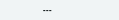---